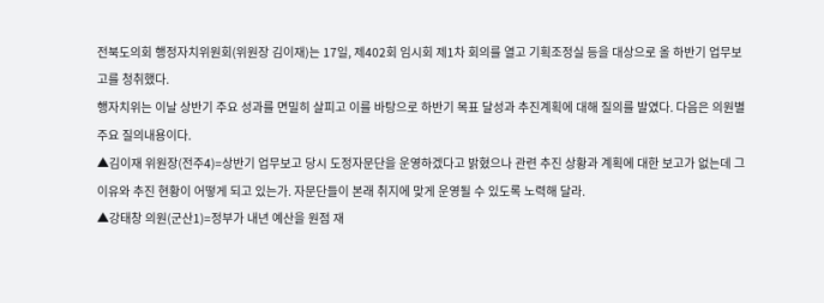전북도의회 행정자치위원회(위원장 김이재)는 17일, 제402회 임시회 제1차 회의를 열고 기획조정실 등을 대상으로 올 하반기 업무보고를 청취했다.
행자치위는 이날 상반기 주요 성과를 면밀히 살피고 이를 바탕으로 하반기 목표 달성과 추진계획에 대해 질의를 발였다. 다음은 의원별 주요 질의내용이다.
▲김이재 위원장(전주4)=상반기 업무보고 당시 도정자문단을 운영하겠다고 밝혔으나 관련 추진 상황과 계획에 대한 보고가 없는데 그 이유와 추진 현황이 어떻게 되고 있는가. 자문단들이 본래 취지에 맞게 운영될 수 있도록 노력해 달라.
▲강태창 의원(군산1)=정부가 내년 예산을 원점 재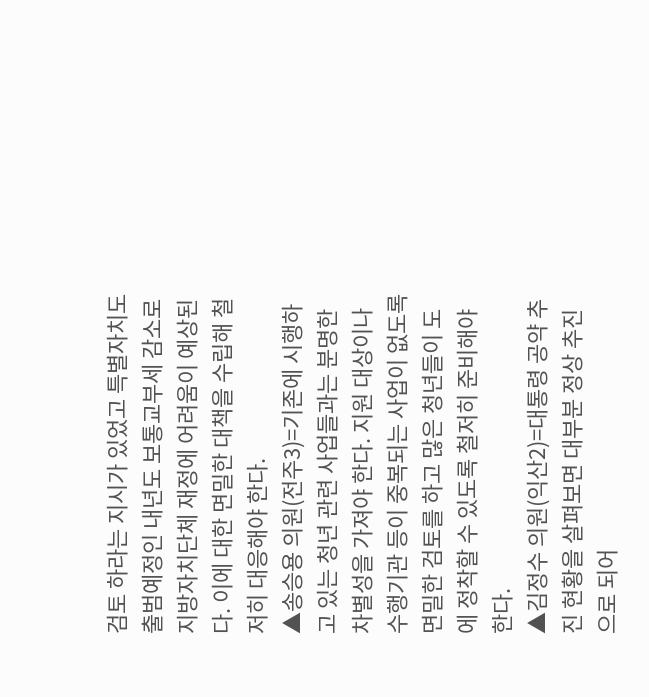검토 하라는 지시가 있었고 특별자치도 출범예정인 내년도 보통교부세 감소로 지방자치단체 재정에 어려움이 예상된다. 이에 대한 면밀한 대책을 수립해 철저히 대응해야 한다.
▲송승용 의원(전주3)=기존에 시행하고 있는 청년 관련 사업들과는 분명한 차별성을 가져야 한다. 지원 대상이나 수행기관 등이 중복되는 사업이 없도록 면밀한 검토를 하고 많은 청년들이 도에 정착할 수 있도록 철저히 준비해야 한다.
▲김정수 의원(익산2)=대통령 공약 추진 현황을 살펴보면 대부분 정상 추진으로 되어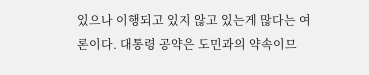있으나 이행되고 있지 않고 있는게 많다는 여론이다. 대통령 공약은 도민과의 약속이므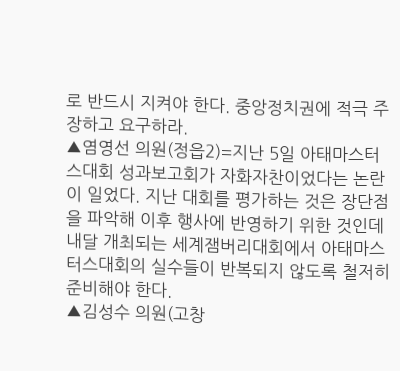로 반드시 지켜야 한다. 중앙정치권에 적극 주장하고 요구하라.
▲염영선 의원(정읍2)=지난 5일 아태마스터스대회 성과보고회가 자화자찬이었다는 논란이 일었다. 지난 대회를 평가하는 것은 장단점을 파악해 이후 행사에 반영하기 위한 것인데 내달 개최되는 세계잼버리대회에서 아태마스터스대회의 실수들이 반복되지 않도록 철저히 준비해야 한다.
▲김성수 의원(고창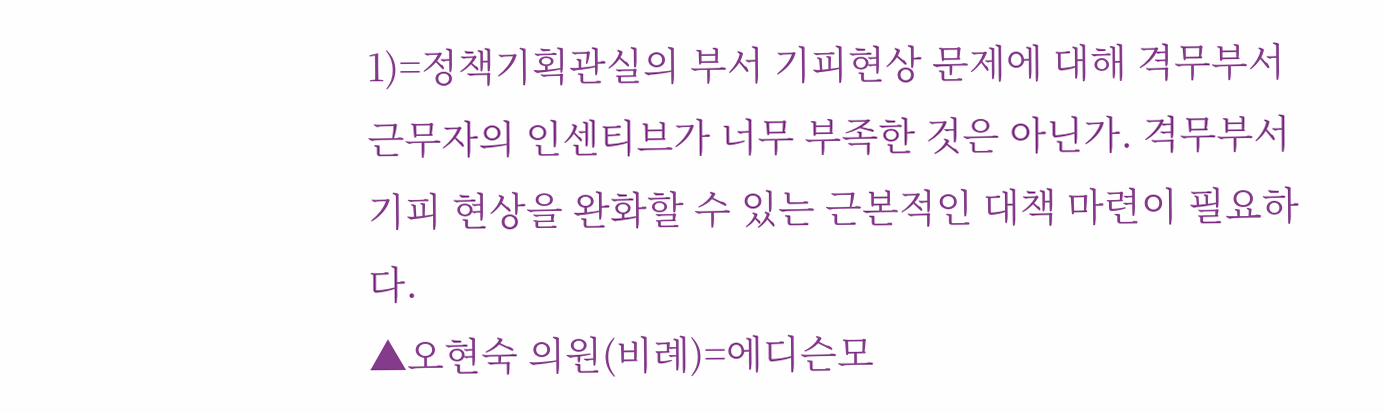1)=정책기획관실의 부서 기피현상 문제에 대해 격무부서 근무자의 인센티브가 너무 부족한 것은 아닌가. 격무부서 기피 현상을 완화할 수 있는 근본적인 대책 마련이 필요하다.
▲오현숙 의원(비례)=에디슨모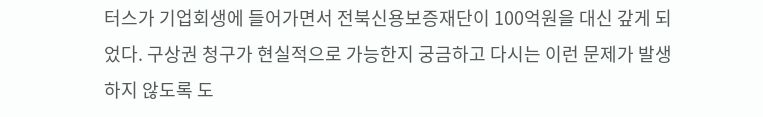터스가 기업회생에 들어가면서 전북신용보증재단이 100억원을 대신 갚게 되었다. 구상권 청구가 현실적으로 가능한지 궁금하고 다시는 이런 문제가 발생하지 않도록 도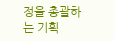정을 총괄하는 기획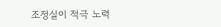조정실이 적극 노력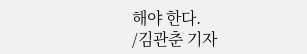해야 한다.
/김관춘 기자